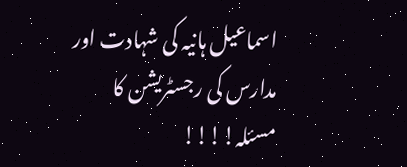اسماعیل ہانیہ کی شہادت اور مدارس کی رجسٹریشن کا مسئلہ!!!!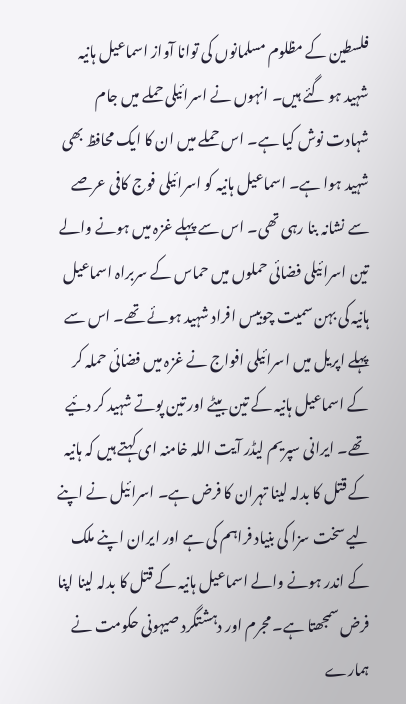فلسطین کے مظلوم مسلمانوں کی توانا آواز اسماعیل ہانیہ شہید ہو گئے ہیں۔ انہوں نے اسرائیلی حملے میں جام شہادت نوش کیا ہے۔ اس حملے میں ان کا ایک محافظ بھی شہید ہوا ہے۔ اسماعیل ہانیہ کو اسرائیلی فوج کافی عرصے سے نشانہ بنا رہی تھی۔ اس سے پہلے غزہ میں ہونے والے تین اسرائیلی فضائی حملوں میں حماس کے سربراہ اسماعیل ہانیہ کی بہن سمیت چوبیس افراد شہید ہوئے تھے۔ اس سے پہلے اپریل میں اسرائیلی افواج نے غزہ میں فضائی حملہ کر کے اسماعیل ہانیہ کے تین بیٹے اور تین پوتے شہید کر دئیے تھے۔ ایرانی سپریم لیڈر آیت اللہ خامنہ ای کہتے ہیں کہ ہانیہ کے قتل کا بدلہ لینا تہران کا فرض ہے۔ اسرائیل نے اپنے لیے سخت سزا کی بنیاد فراہم کی ہے اور ایران اپنے ملک کے اندر ہونے والے اسماعیل ہانیہ کے قتل کا بدلہ لینا اپنا فرض سمجھتا ہے۔ مجرم اور دہشتگرد صیہونی حکومت نے ہمارے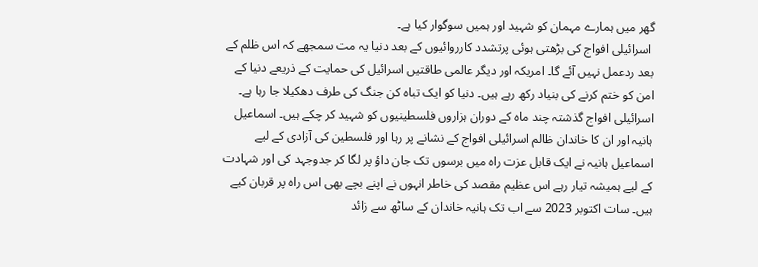گھر میں ہمارے مہمان کو شہید اور ہمیں سوگوار کیا ہے۔
 اسرائیلی افواج کی بڑھتی ہوئی پرتشدد کارروائیوں کے بعد دنیا یہ مت سمجھے کہ اس ظلم کے بعد ردعمل نہیں آئے گا۔ امریکہ اور دیگر عالمی طاقتیں اسرائیل کی حمایت کے ذریعے دنیا کے امن کو ختم کرنے کی بنیاد رکھ رہے ہیں۔ دنیا کو ایک تباہ کن جنگ کی طرف دھکیلا جا رہا ہے۔ اسرائیلی افواج گذشتہ چند ماہ کے دوران ہزاروں فلسطینیوں کو شہید کر چکے ہیں۔ اسماعیل ہانیہ اور ان کا خاندان ظالم اسرائیلی افواج کے نشانے پر رہا اور فلسطین کی آزادی کے لیے اسماعیل ہانیہ نے ایک قابل عزت راہ میں برسوں تک جان داؤ پر لگا کر جدوجہد کی اور شہادت کے لیے ہمیشہ تیار رہے اس عظیم مقصد کی خاطر انہوں نے اپنے بچے بھی اس راہ پر قربان کیے ہیں۔ سات اکتوبر 2023 سے اب تک ہانیہ خاندان کے ساٹھ سے زائد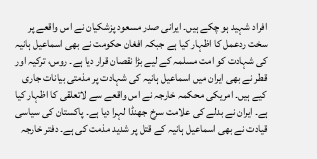افراد شہید ہو چکے ہیں۔ ایرانی صدر مسعود پزشکیان نے اس واقعے پر سخت ردعمل کا اظہار کیا ہے جبکہ افغان حکومت نے بھی اسماعیل ہانیہ کی شہادت کو امت مسلمہ کے لیے بڑا نقصان قرار دیا ہے۔ روس، ترکیہ اور قطر نے بھی ایران میں اسماعیل ہانیہ کی شہادت پر مذمتی بیانات جاری کیے ہیں۔ امریکی محکمہ خارجہ نے اس واقعے سے لاتعلقی کا اظہار کیا ہے۔ ایران نے بدلے کی علامت سرخ جھنڈا لہرا دیا ہے۔ پاکستان کی سیاسی قیادت نے بھی اسماعیل ہانیہ کے قتل پر شدید مذمت کی ہے۔ دفتر خارجہ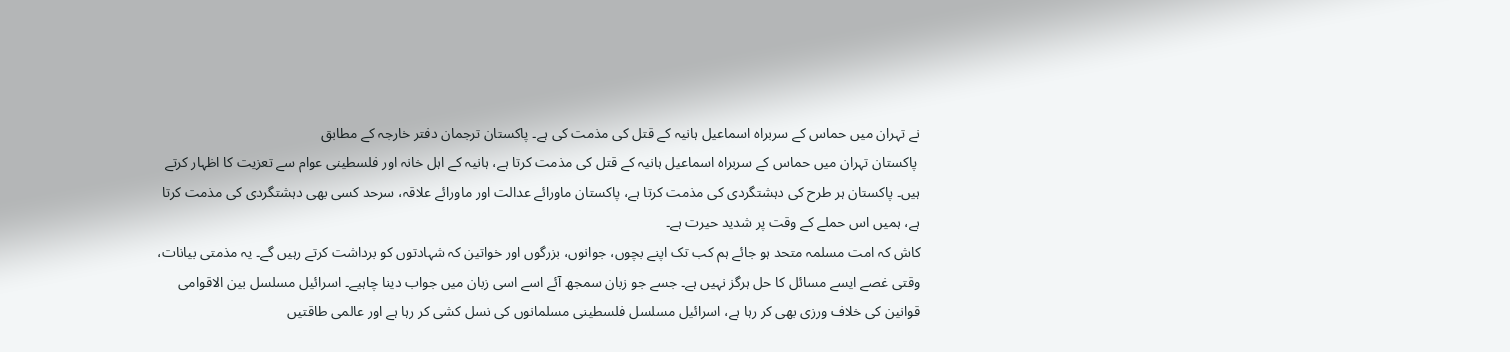نے تہران میں حماس کے سربراہ اسماعیل ہانیہ کے قتل کی مذمت کی ہے۔ پاکستان ترجمان دفتر خارجہ کے مطابق
 پاکستان تہران میں حماس کے سربراہ اسماعیل ہانیہ کے قتل کی مذمت کرتا ہے، ہانیہ کے اہل خانہ اور فلسطینی عوام سے تعزیت کا اظہار کرتے ہیں۔ پاکستان ہر طرح کی دہشتگردی کی مذمت کرتا ہے، پاکستان ماورائے عدالت اور ماورائے علاقہ، سرحد کسی بھی دہشتگردی کی مذمت کرتا ہے، ہمیں اس حملے کے وقت پر شدید حیرت ہے۔
کاش کہ امت مسلمہ متحد ہو جائے ہم کب تک اپنے بچوں، جوانوں، بزرگوں اور خواتین کہ شہادتوں کو برداشت کرتے رہیں گے۔ یہ مذمتی بیانات، وقتی غصے ایسے مسائل کا حل ہرگز نہیں ہے۔ جسے جو زبان سمجھ آئے اسے اسی زبان میں جواب دینا چاہیے۔ اسرائیل مسلسل بین الاقوامی قوانین کی خلاف ورزی بھی کر رہا ہے، اسرائیل مسلسل فلسطینی مسلمانوں کی نسل کشی کر رہا ہے اور عالمی طاقتیں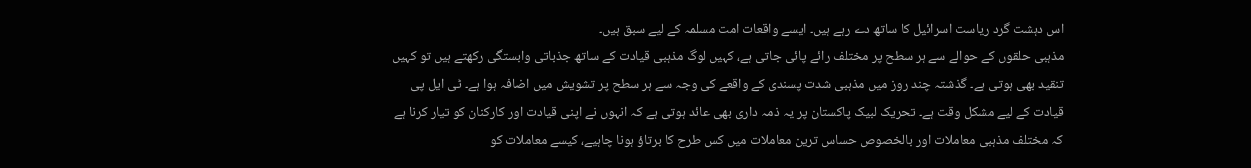اس دہشت گرد ریاست اسرائیل کا ساتھ دے رہے ہیں۔ ایسے واقعات امت مسلمہ کے لیے سبق ہیں۔
مذہبی حلقوں کے حوالے سے ہر سطح پر مختلف رائے پائی جاتی ہے، کہیں لوگ مذہبی قیادت کے ساتھ جذباتی وابستگی رکھتے ہیں تو کہیں تنقید بھی ہوتی ہے۔ گذشتہ چند روز میں مذہبی شدت پسندی کے واقعے کی وجہ سے ہر سطح پر تشویش میں اضافہ ہوا ہے۔ ٹی ایل پی قیادت کے لیے مشکل وقت ہے۔ تحریک لبیک پاکستان پر یہ ذمہ داری بھی عائد ہوتی ہے کہ انہوں نے اپنی قیادت اور کارکنان کو تیار کرنا ہے کہ مختلف مذہبی معاملات اور بالخصوص حساس ترین معاملات میں کس طرح کا برتاؤ ہونا چاہیے، کیسے معاملات کو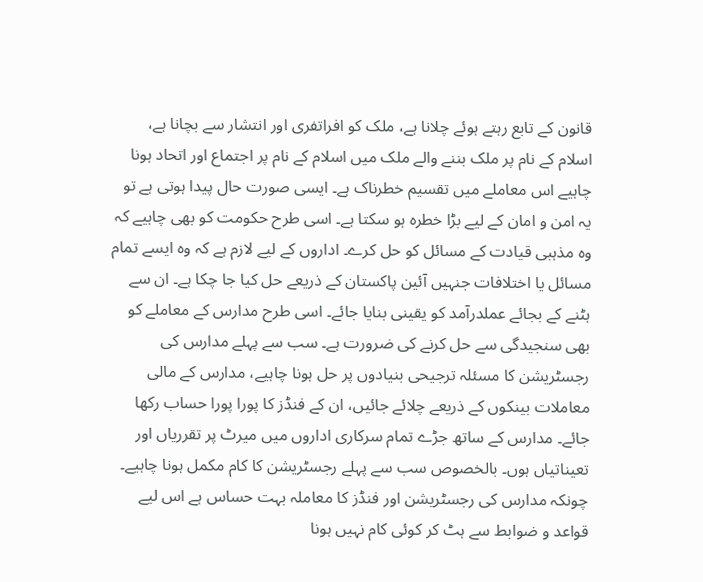قانون کے تابع رہتے ہوئے چلانا ہے، ملک کو افراتفری اور انتشار سے بچانا ہے، اسلام کے نام پر ملک بننے والے ملک میں اسلام کے نام پر اجتماع اور اتحاد ہونا چاہیے اس معاملے میں تقسیم خطرناک ہے۔ ایسی صورت حال پیدا ہوتی ہے تو یہ امن و امان کے لیے بڑا خطرہ ہو سکتا ہے۔ اسی طرح حکومت کو بھی چاہیے کہ وہ مذہبی قیادت کے مسائل کو حل کرے۔ اداروں کے لیے لازم ہے کہ وہ ایسے تمام مسائل یا اختلافات جنہیں آئین پاکستان کے ذریعے حل کیا جا چکا ہے۔ ان سے ہٹنے کے بجائے عملدرآمد کو یقینی بنایا جائے۔ اسی طرح مدارس کے معاملے کو بھی سنجیدگی سے حل کرنے کی ضرورت ہے۔ سب سے پہلے مدارس کی رجسٹریشن کا مسئلہ ترجیحی بنیادوں پر حل ہونا چاہیے، مدارس کے مالی معاملات بینکوں کے ذریعے چلائے جائیں، ان کے فنڈز کا پورا پورا حساب رکھا جائے۔ مدارس کے ساتھ جڑے تمام سرکاری اداروں میں میرٹ پر تقرریاں اور تعیناتیاں ہوں۔ بالخصوص سب سے پہلے رجسٹریشن کا کام مکمل ہونا چاہیے۔ چونکہ مدارس کی رجسٹریشن اور فنڈز کا معاملہ بہت حساس ہے اس لیے قواعد و ضوابط سے ہٹ کر کوئی کام نہیں ہونا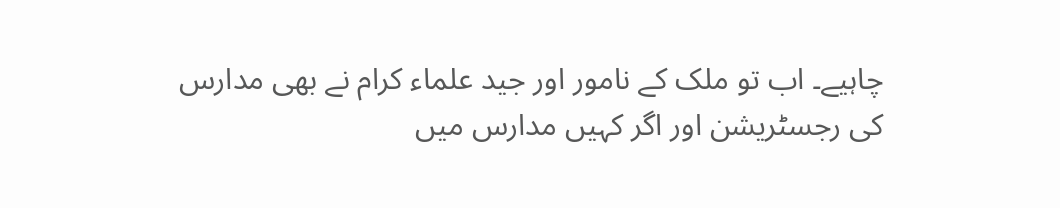چاہیے۔ اب تو ملک کے نامور اور جید علماء کرام نے بھی مدارس کی رجسٹریشن اور اگر کہیں مدارس میں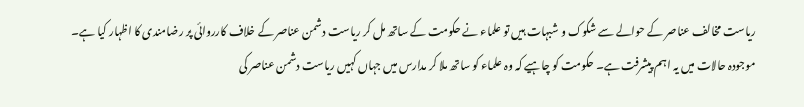ریاست مخالف عناصر کے حوالے سے شکوک و شبہات ہیں تو علماء نے حکومت کے ساتھ مل کر ریاست دشمن عناصر کے خلاف کارروائی پر رضامندی کا اظہار کیا ہے۔ موجودہ حالات میں یہ اہم پیشرفت ہے۔ حکومت کو چاہیے کہ وہ علماء کو ساتھ ملا کر مدارس میں جہاں کہیں ریاست دشمن عناصر کی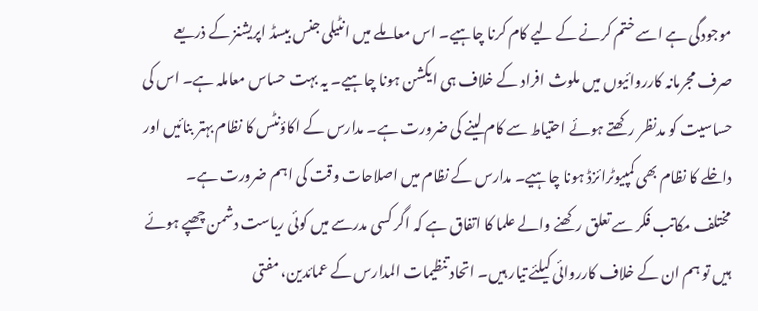موجودگی ہے اسے ختم کرنے کے لیے کام کرنا چاہیے۔ اس معاملے میں انٹیلی جنس بیسڈ اپریشنز کے ذریعے صرف مجرمانہ کارروائیوں میں ملوث افراد کے خلاف ہی ایکشن ہونا چاہیے۔ یہ بہت حساس معاملہ ہے۔ اس کی حساسیت کو مدنظر رکھتے ہوئے احتیاط سے کام لینے کی ضرورت ہے۔ مدارس کے اکاؤنٹس کا نظام بہتر بنائیں اور داخلے کا نظام بھی کمپیوٹرائزڈ ہونا چاہیے۔ مدارس کے نظام میں اصلاحات وقت کی اہم ضرورت ہے۔
مختلف مکاتب فکر سے تعلق رکھنے والے علما کا اتفاق ہے کہ اگر کسی مدرسے میں کوئی ریاست دشمن چھپے ہوئے ہیں تو ہم ان کے خلاف کارروائی کیلئے تیار ہیں۔ اتحاد تنظیمات المدارس کے عمائدین، مفتی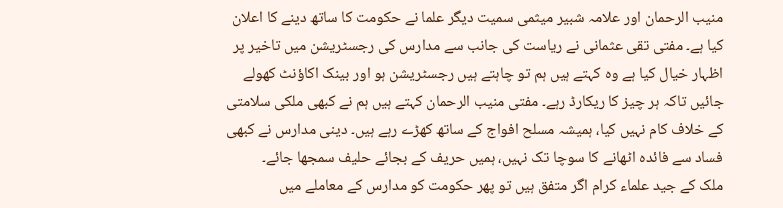منیب الرحمان اور علامہ شبیر میثمی سمیت دیگر علما نے حکومت کا ساتھ دینے کا اعلان کیا ہے۔ مفتی تقی عثمانی نے ریاست کی جانب سے مدارس کی رجسٹریشن میں تاخیر پر اظہار خیال کیا ہے وہ کہتے ہیں ہم تو چاہتے ہیں رجسٹریشن ہو اور بینک اکاؤنٹ کھولے جائیں تاکہ ہر چیز کا ریکارڈ رہے۔ مفتی منیب الرحمان کہتے ہیں ہم نے کبھی ملکی سلامتی کے خلاف کام نہیں کیا، ہمیشہ مسلح افواج کے ساتھ کھڑے رہے ہیں۔ دینی مدارس نے کبھی فساد سے فائدہ اٹھانے کا سوچا تک نہیں، ہمیں حریف کے بجائے حلیف سمجھا جائے۔
ملک کے جید علماء کرام اگر متفق ہیں تو پھر حکومت کو مدارس کے معاملے میں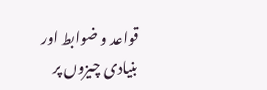قواعد و ضوابط اور بنیادی چیزوں پر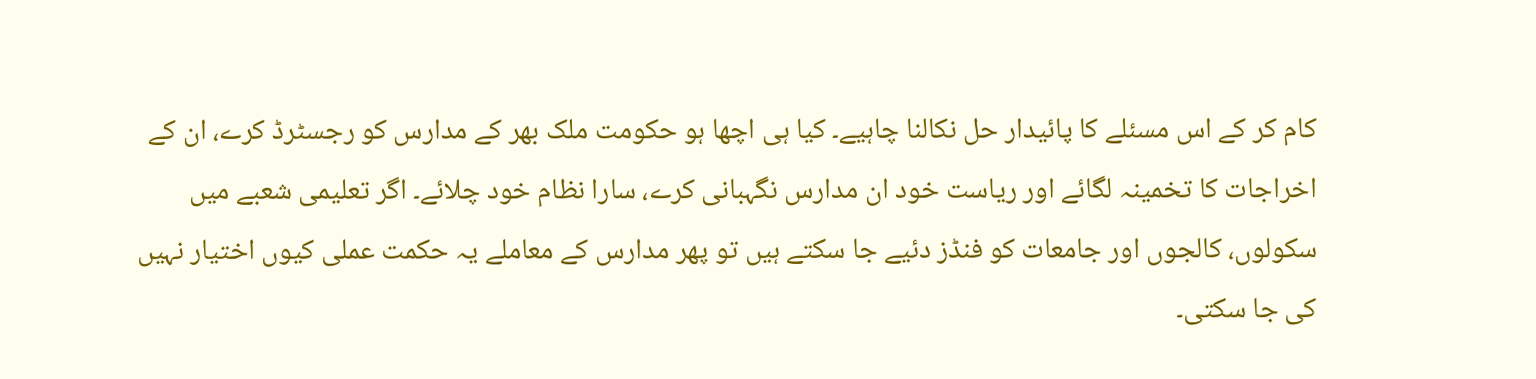کام کر کے اس مسئلے کا پائیدار حل نکالنا چاہیے۔ کیا ہی اچھا ہو حکومت ملک بھر کے مدارس کو رجسٹرڈ کرے، ان کے اخراجات کا تخمینہ لگائے اور ریاست خود ان مدارس نگہبانی کرے، سارا نظام خود چلائے۔ اگر تعلیمی شعبے میں سکولوں، کالجوں اور جامعات کو فنڈز دئیے جا سکتے ہیں تو پھر مدارس کے معاملے یہ حکمت عملی کیوں اختیار نہیں کی جا سکتی۔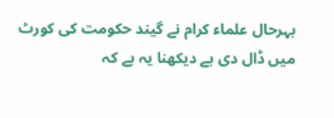بہرحال علماء کرام نے گیند حکومت کی کورٹ میں ڈال دی ہے دیکھنا یہ ہے کہ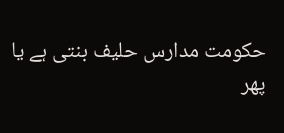حکومت مدارس حلیف بنتی ہے یا پھر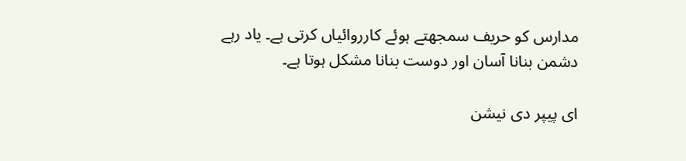مدارس کو حریف سمجھتے ہوئے کارروائیاں کرتی ہے۔ یاد رہے دشمن بنانا آسان اور دوست بنانا مشکل ہوتا ہے۔

ای پیپر دی نیشن